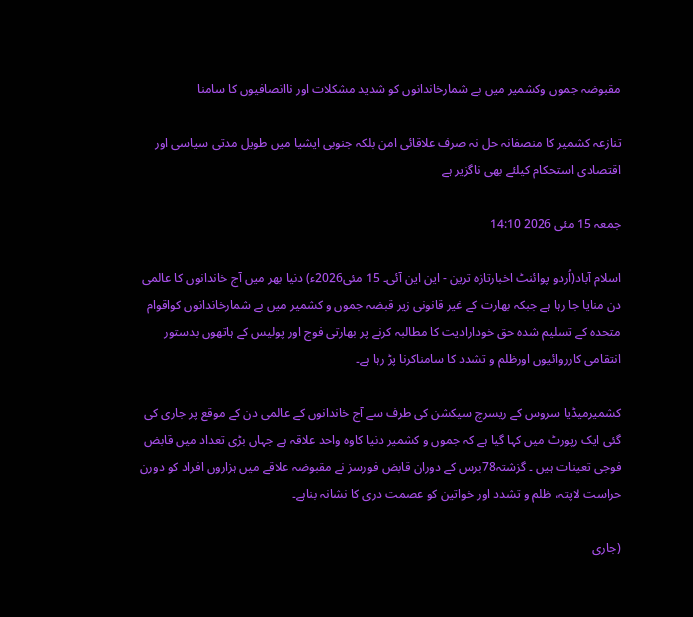مقبوضہ جموں وکشمیر میں بے شمارخاندانوں کو شدید مشکلات اور ناانصافیوں کا سامنا

تنازعہ کشمیر کا منصفانہ حل نہ صرف علاقائی امن بلکہ جنوبی ایشیا میں طویل مدتی سیاسی اور اقتصادی استحکام کیلئے بھی ناگزیر ہے

جمعہ 15 مئی 2026 14:10

اسلام آباد(اُردو پوائنٹ اخبارتازہ ترین - این این آئی۔ 15 مئی2026ء) دنیا بھر میں آج خاندانوں کا عالمی دن منایا جا رہا ہے جبکہ بھارت کے غیر قانونی زیر قبضہ جموں و کشمیر میں بے شمارخاندانوں کواقوام متحدہ کے تسلیم شدہ حق خودارادیت کا مطالبہ کرنے پر بھارتی فوج اور پولیس کے ہاتھوں بدستور انتقامی کارروائیوں اورظلم و تشدد کا سامناکرنا پڑ رہا ہے۔

کشمیرمیڈیا سروس کے ریسرچ سیکشن کی طرف سے آج خاندانوں کے عالمی دن کے موقع پر جاری کی گئی ایک رپورٹ میں کہا گیا ہے کہ جموں و کشمیر دنیا کاوہ واحد علاقہ ہے جہاں بڑی تعداد میں قابض فوجی تعینات ہیں ۔ گزشتہ78برس کے دوران قابض فورسز نے مقبوضہ علاقے میں ہزاروں افراد کو دورن حراست لاپتہ، ظلم و تشدد اور خواتین کو عصمت دری کا نشانہ بناہے۔

(جاری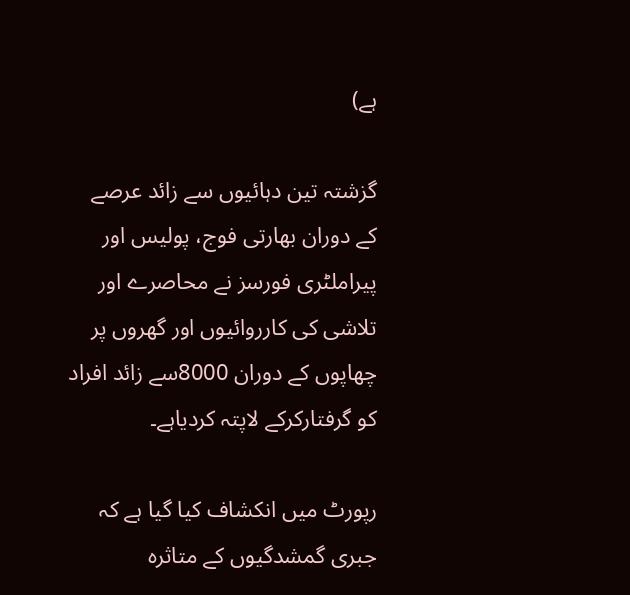ہے)

گزشتہ تین دہائیوں سے زائد عرصے کے دوران بھارتی فوج، پولیس اور پیراملٹری فورسز نے محاصرے اور تلاشی کی کارروائیوں اور گھروں پر چھاپوں کے دوران 8000سے زائد افراد کو گرفتارکرکے لاپتہ کردیاہے۔

رپورٹ میں انکشاف کیا گیا ہے کہ جبری گمشدگیوں کے متاثرہ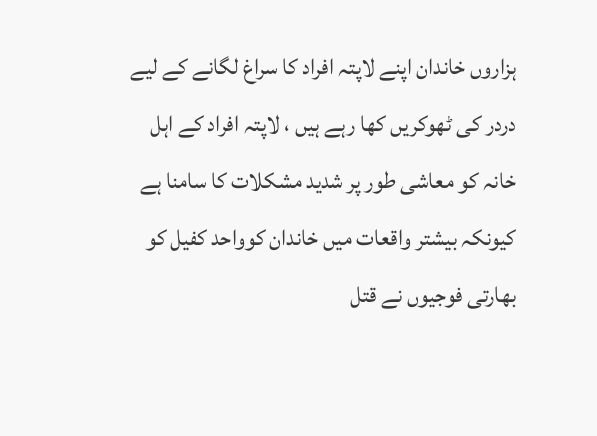ہزاروں خاندان اپنے لاپتہ افراد کا سراغ لگانے کے لیے دردر کی ٹھوکریں کھا رہے ہیں ، لاپتہ افراد کے اہل خانہ کو معاشی طور پر شدید مشکلات کا سامنا ہے کیونکہ بیشتر واقعات میں خاندان کوواحد کفیل کو بھارتی فوجیوں نے قتل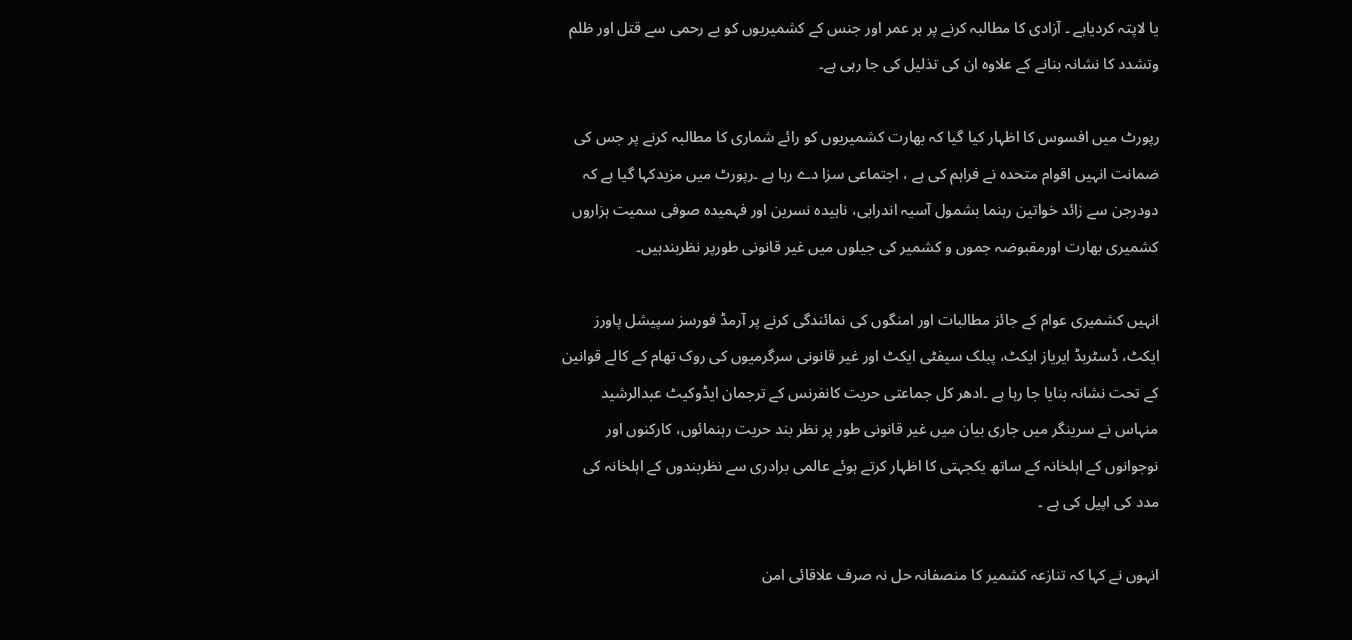یا لاپتہ کردیاہے ۔ آزادی کا مطالبہ کرنے پر ہر عمر اور جنس کے کشمیریوں کو بے رحمی سے قتل اور ظلم وتشدد کا نشانہ بنانے کے علاوہ ان کی تذلیل کی جا رہی ہے۔

رپورٹ میں افسوس کا اظہار کیا گیا کہ بھارت کشمیریوں کو رائے شماری کا مطالبہ کرنے پر جس کی ضمانت انہیں اقوام متحدہ نے فراہم کی ہے ، اجتماعی سزا دے رہا ہے ۔رپورٹ میں مزیدکہا گیا ہے کہ دودرجن سے زائد خواتین رہنما بشمول آسیہ اندرابی، ناہیدہ نسرین اور فہمیدہ صوفی سمیت ہزاروں کشمیری بھارت اورمقبوضہ جموں و کشمیر کی جیلوں میں غیر قانونی طورپر نظربندہیں۔

انہیں کشمیری عوام کے جائز مطالبات اور امنگوں کی نمائندگی کرنے پر آرمڈ فورسز سپیشل پاورز ایکٹ، ڈسٹربڈ ایریاز ایکٹ، پبلک سیفٹی ایکٹ اور غیر قانونی سرگرمیوں کی روک تھام کے کالے قوانین کے تحت نشانہ بنایا جا رہا ہے ۔ادھر کل جماعتی حریت کانفرنس کے ترجمان ایڈوکیٹ عبدالرشید منہاس نے سرینگر میں جاری بیان میں غیر قانونی طور پر نظر بند حریت رہنمائوں، کارکنوں اور نوجوانوں کے اہلخانہ کے ساتھ یکجہتی کا اظہار کرتے ہوئے عالمی برادری سے نظربندوں کے اہلخانہ کی مدد کی اپیل کی ہے ۔

انہوں نے کہا کہ تنازعہ کشمیر کا منصفانہ حل نہ صرف علاقائی امن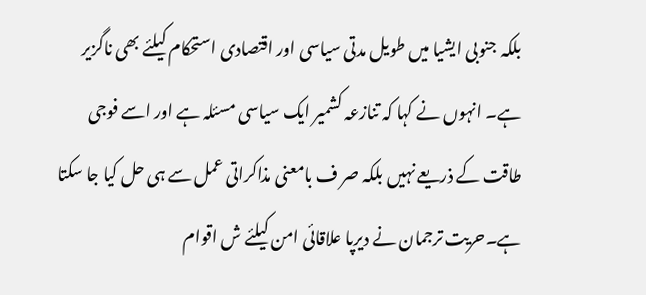بلکہ جنوبی ایشیا میں طویل مدتی سیاسی اور اقتصادی استحکام کیلئے بھی ناگزیر ہے۔ انہوں نے کہا کہ تنازعہ کشمیر ایک سیاسی مسئلہ ہے اور اسے فوجی طاقت کے ذریعے نہیں بلکہ صر ف بامعنی مذاکراتی عمل سے ہی حل کیا جا سکتا ہے۔حریت ترجمان نے دیرپا علاقائی امن کیلئے ش اقوام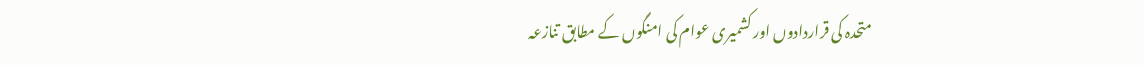متحدہ کی قراردادوں اور کشمیری عوام کی امنگوں کے مطابق تنازعہ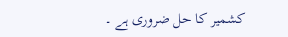کشمیر کا حل ضروری ہے ۔